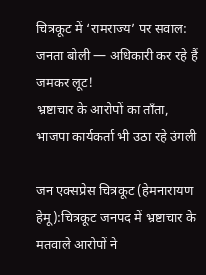चित्रकूट में ‘रामराज्य’ पर सवाल: जनता बोली — अधिकारी कर रहे हैं जमकर लूट!
भ्रष्टाचार के आरोपों का ताँता, भाजपा कार्यकर्ता भी उठा रहे उंगली

जन एक्सप्रेस चित्रकूट (हेमनारायण हेमू):चित्रकूट जनपद में भ्रष्टाचार के मतवाले आरोपों ने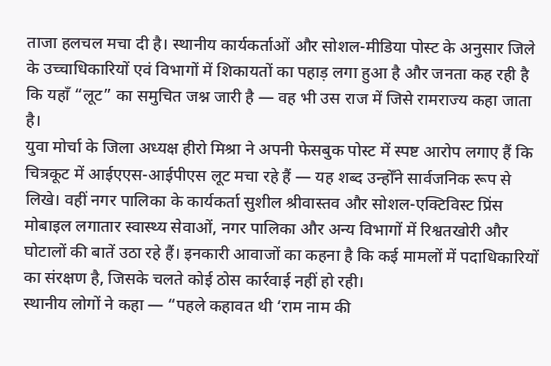ताजा हलचल मचा दी है। स्थानीय कार्यकर्ताओं और सोशल-मीडिया पोस्ट के अनुसार जिले के उच्चाधिकारियों एवं विभागों में शिकायतों का पहाड़ लगा हुआ है और जनता कह रही है कि यहाँ “लूट” का समुचित जश्न जारी है — वह भी उस राज में जिसे रामराज्य कहा जाता है।
युवा मोर्चा के जिला अध्यक्ष हीरो मिश्रा ने अपनी फेसबुक पोस्ट में स्पष्ट आरोप लगाए हैं कि चित्रकूट में आईएएस-आईपीएस लूट मचा रहे हैं — यह शब्द उन्होँने सार्वजनिक रूप से लिखे। वहीं नगर पालिका के कार्यकर्ता सुशील श्रीवास्तव और सोशल-एक्टिविस्ट प्रिंस मोबाइल लगातार स्वास्थ्य सेवाओं, नगर पालिका और अन्य विभागों में रिश्वतखोरी और घोटालों की बातें उठा रहे हैं। इनकारी आवाजों का कहना है कि कई मामलों में पदाधिकारियों का संरक्षण है, जिसके चलते कोई ठोस कार्रवाई नहीं हो रही।
स्थानीय लोगों ने कहा — “पहले कहावत थी ‘राम नाम की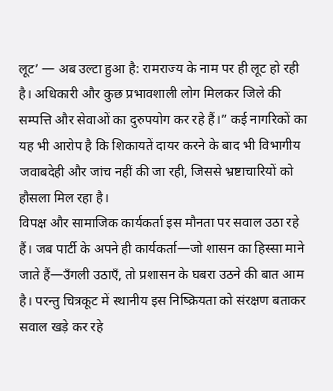लूट’ — अब उल्टा हुआ है: रामराज्य के नाम पर ही लूट हो रही है। अधिकारी और कुछ प्रभावशाली लोग मिलकर जिले की सम्पत्ति और सेवाओं का दुरुपयोग कर रहे हैं।” कई नागरिकों का यह भी आरोप है कि शिकायतें दायर करने के बाद भी विभागीय जवाबदेही और जांच नहीं की जा रही, जिससे भ्रष्टाचारियों को हौसला मिल रहा है।
विपक्ष और सामाजिक कार्यकर्ता इस मौनता पर सवाल उठा रहे हैं। जब पार्टी के अपने ही कार्यकर्ता—जो शासन का हिस्सा माने जाते हैं—उँगली उठाएँ, तो प्रशासन के घबरा उठने की बात आम है। परन्तु चित्रकूट में स्थानीय इस निष्क्रियता को संरक्षण बताकर सवाल खड़े कर रहे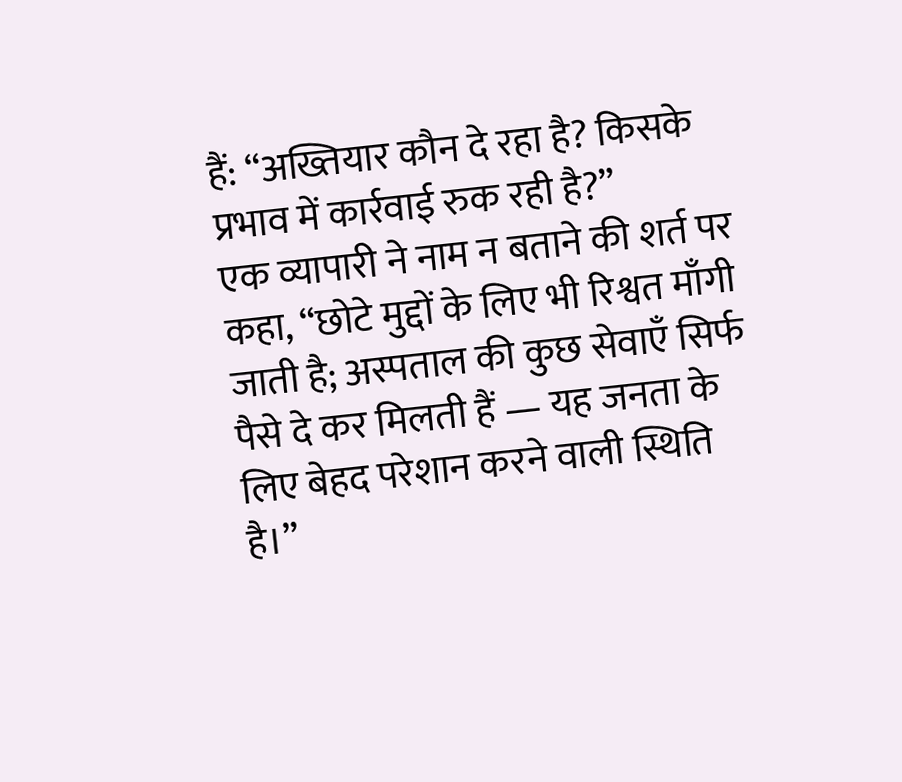हैं: “अख्तियार कौन दे रहा है? किसके प्रभाव में कार्रवाई रुक रही है?”
एक व्यापारी ने नाम न बताने की शर्त पर कहा, “छोटे मुद्दों के लिए भी रिश्वत माँगी जाती है; अस्पताल की कुछ सेवाएँ सिर्फ पैसे दे कर मिलती हैं — यह जनता के लिए बेहद परेशान करने वाली स्थिति है।”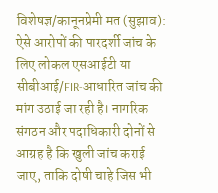विशेषज्ञ/कानूनप्रेमी मत (सुझाव): ऐसे आरोपों की पारदर्शी जांच के लिए लोकल एसआईटी या सीबीआई/FIR-आधारित जांच की मांग उठाई जा रही है। नागरिक संगठन और पदाधिकारी दोनों से आग्रह है कि खुली जांच कराई जाए, ताकि दोषी चाहे जिस भी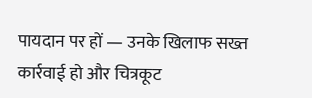पायदान पर हों — उनके खिलाफ सख्त कार्रवाई हो और चित्रकूट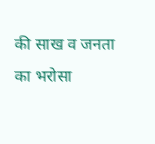की साख व जनता का भरोसा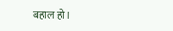बहाल हो।